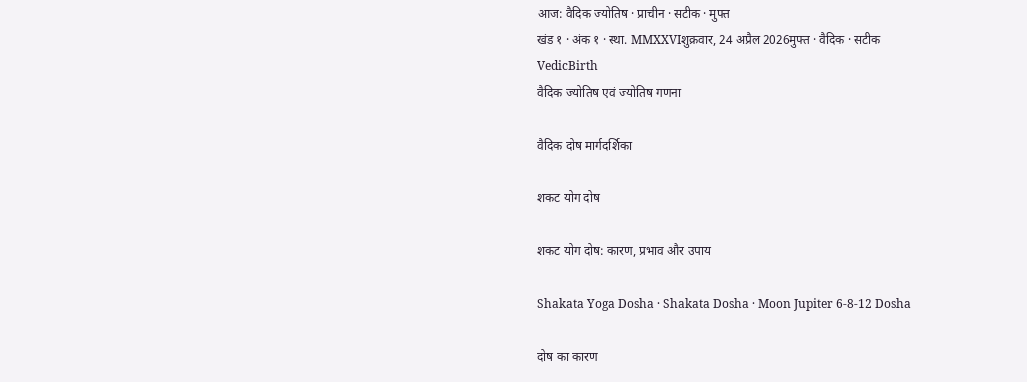आज: वैदिक ज्योतिष · प्राचीन · सटीक · मुफ्त
खंड १ · अंक १ · स्था. MMXXVIशुक्रवार, 24 अप्रैल 2026मुफ्त · वैदिक · सटीक
VedicBirth
वैदिक ज्योतिष एवं ज्योतिष गणना

वैदिक दोष मार्गदर्शिका

शकट योग दोष

शकट योग दोष: कारण, प्रभाव और उपाय

Shakata Yoga Dosha · Shakata Dosha · Moon Jupiter 6-8-12 Dosha

दोष का कारण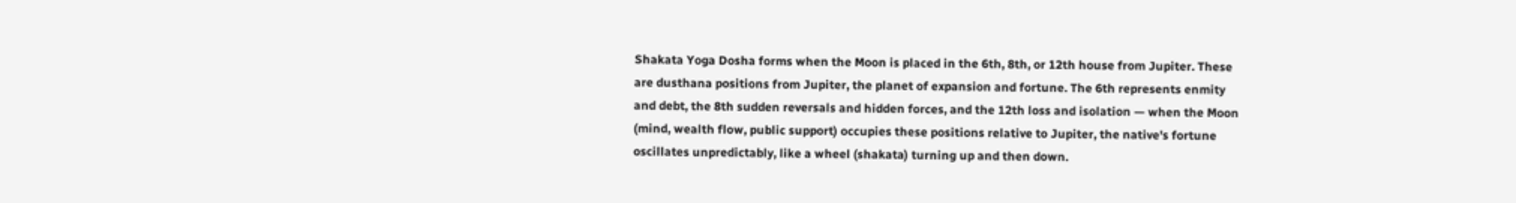Shakata Yoga Dosha forms when the Moon is placed in the 6th, 8th, or 12th house from Jupiter. These are dusthana positions from Jupiter, the planet of expansion and fortune. The 6th represents enmity and debt, the 8th sudden reversals and hidden forces, and the 12th loss and isolation — when the Moon (mind, wealth flow, public support) occupies these positions relative to Jupiter, the native's fortune oscillates unpredictably, like a wheel (shakata) turning up and then down.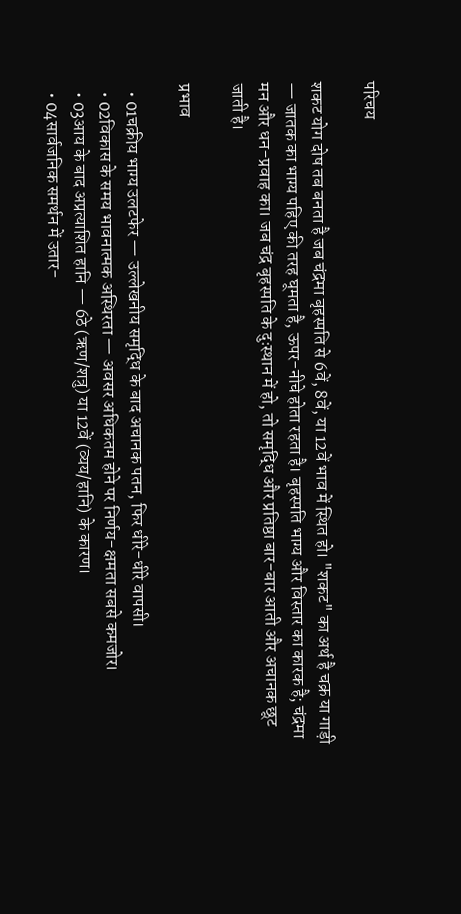परिचय

शकट योग दोष तब बनता है जब चंद्रमा बृहस्पति से 6वें, 8वें, या 12वें भाव में स्थित हो। "शकट" का अर्थ है चक्र या गाड़ी — जातक का भाग्य पहिए की तरह घूमता है, ऊपर-नीचे होता रहता है। बृहस्पति भाग्य और विस्तार का कारक है; चंद्रमा मन और धन-प्रवाह का। जब चंद्र बृहस्पति के दुःस्थान में हो, तो समृद्धि और प्रतिष्ठा बार-बार आती और अचानक छूट जाती है।

प्रभाव

  • 01चक्रीय भाग्य उलटफेर — उल्लेखनीय समृद्धि के बाद अचानक पतन, फिर धीरे-धीरे वापसी।
  • 02विकास के समय भावनात्मक अस्थिरता — अवसर अधिकतम होने पर निर्णय-क्षमता सबसे कमजोर।
  • 03आय के बाद अप्रत्याशित हानि — 6ठे (ऋण/शत्रु) या 12वें (व्यय/हानि) के कारण।
  • 04सार्वजनिक समर्थन में उतार-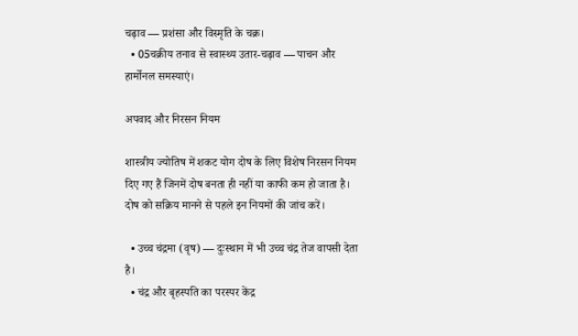चढ़ाव — प्रशंसा और विस्मृति के चक्र।
  • 05चक्रीय तनाव से स्वास्थ्य उतार-चढ़ाव — पाचन और हार्मोनल समस्याएं।

अपवाद और निरसन नियम

शास्त्रीय ज्योतिष में शकट योग दोष के लिए विशेष निरसन नियम दिए गए हैं जिनमें दोष बनता ही नहीं या काफी कम हो जाता है। दोष को सक्रिय मानने से पहले इन नियमों की जांच करें।

  • उच्च चंद्रमा (वृष) — दुःस्थान में भी उच्च चंद्र तेज वापसी देता है।
  • चंद्र और बृहस्पति का परस्पर केंद्र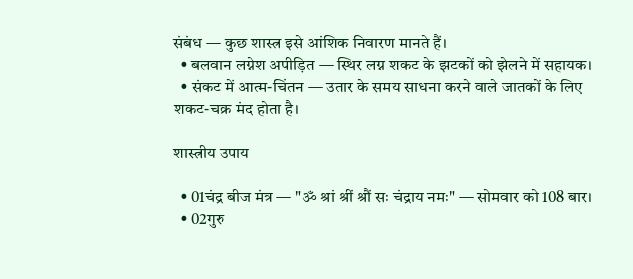संबंध — कुछ शास्त्र इसे आंशिक निवारण मानते हैं।
  • बलवान लग्नेश अपीड़ित — स्थिर लग्न शकट के झटकों को झेलने में सहायक।
  • संकट में आत्म-चिंतन — उतार के समय साधना करने वाले जातकों के लिए शकट-चक्र मंद होता है।

शास्त्रीय उपाय

  • 01चंद्र बीज मंत्र — "ॐ श्रां श्रीं श्रौं सः चंद्राय नमः" — सोमवार को 108 बार।
  • 02गुरु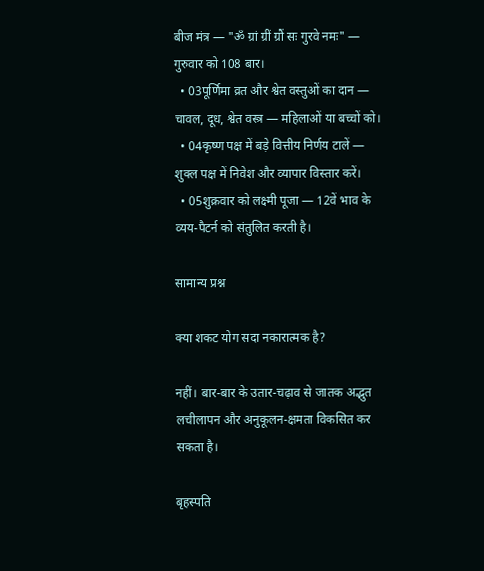बीज मंत्र — "ॐ ग्रां ग्रीं ग्रौं सः गुरवे नमः" — गुरुवार को 108 बार।
  • 03पूर्णिमा व्रत और श्वेत वस्तुओं का दान — चावल, दूध, श्वेत वस्त्र — महिलाओं या बच्चों को।
  • 04कृष्ण पक्ष में बड़े वित्तीय निर्णय टालें — शुक्ल पक्ष में निवेश और व्यापार विस्तार करें।
  • 05शुक्रवार को लक्ष्मी पूजा — 12वें भाव के व्यय-पैटर्न को संतुलित करती है।

सामान्य प्रश्न

क्या शकट योग सदा नकारात्मक है?

नहीं। बार-बार के उतार-चढ़ाव से जातक अद्भुत लचीलापन और अनुकूलन-क्षमता विकसित कर सकता है।

बृहस्पति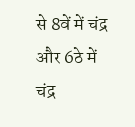से 8वें में चंद्र और 6ठे में चंद्र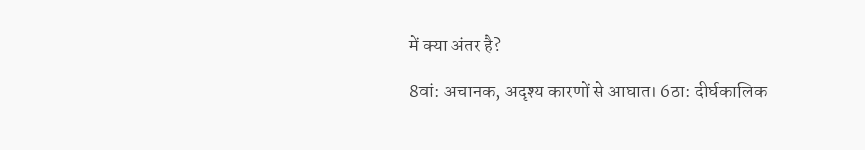में क्या अंतर है?

8वां: अचानक, अदृश्य कारणों से आघात। 6ठा: दीर्घकालिक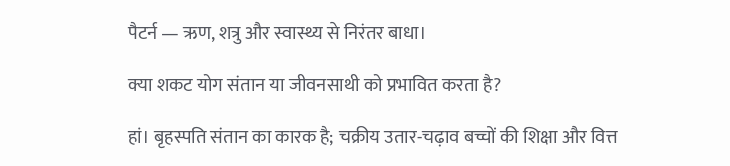पैटर्न — ऋण, शत्रु और स्वास्थ्य से निरंतर बाधा।

क्या शकट योग संतान या जीवनसाथी को प्रभावित करता है?

हां। बृहस्पति संतान का कारक है; चक्रीय उतार-चढ़ाव बच्चों की शिक्षा और वित्त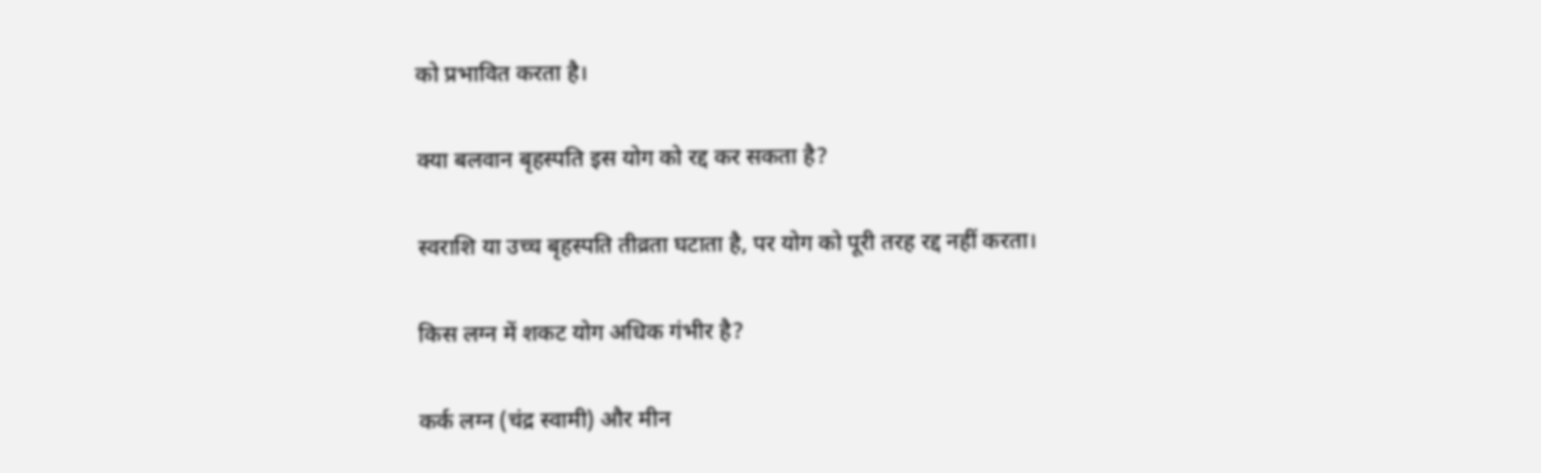को प्रभावित करता है।

क्या बलवान बृहस्पति इस योग को रद्द कर सकता है?

स्वराशि या उच्च बृहस्पति तीव्रता घटाता है, पर योग को पूरी तरह रद्द नहीं करता।

किस लग्न में शकट योग अधिक गंभीर है?

कर्क लग्न (चंद्र स्वामी) और मीन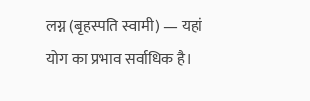लग्न (बृहस्पति स्वामी) — यहां योग का प्रभाव सर्वाधिक है।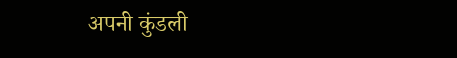अपनी कुंडली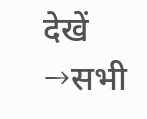देखें →सभी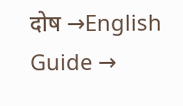दोष →English Guide →